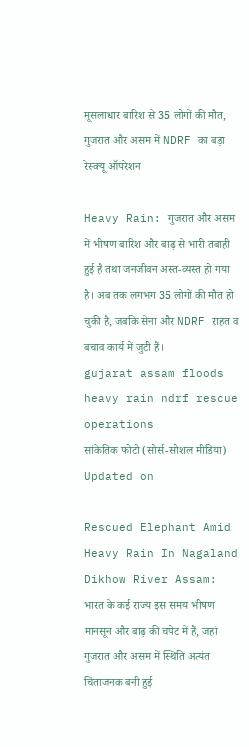मूसलाधार बारिश से 35 लोगों की मौत, गुजरात और असम में NDRF का बड़ा रेस्क्यू ऑपरेशन

Heavy Rain: गुजरात और असम में भीषण बारिश और बाढ़ से भारी तबाही हुई है तथा जनजीवन अस्त-व्यस्त हो गया है। अब तक लगभग 35 लोगों की मौत हो चुकी है, जबकि सेना और NDRF राहत व बचाव कार्य में जुटी हैं।
gujarat assam floods heavy rain ndrf rescue operations
सांकेतिक फोटो (सोर्स-सोशल मीडिया)
Updated on

Rescued Elephant Amid Heavy Rain In Nagaland Dikhow River Assam: भारत के कई राज्य इस समय भीषण मानसून और बाढ़ की चपेट में हैं, जहां गुजरात और असम में स्थिति अत्यंत चिंताजनक बनी हुई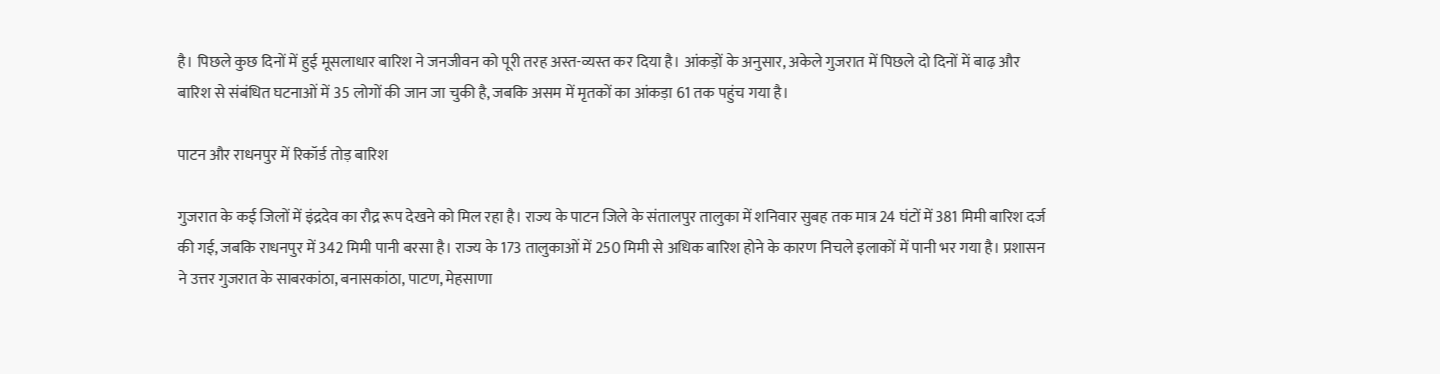है। पिछले कुछ दिनों में हुई मूसलाधार बारिश ने जनजीवन को पूरी तरह अस्त-व्यस्त कर दिया है। आंकड़ों के अनुसार, अकेले गुजरात में पिछले दो दिनों में बाढ़ और बारिश से संबंधित घटनाओं में 35 लोगों की जान जा चुकी है, जबकि असम में मृतकों का आंकड़ा 61 तक पहुंच गया है।

पाटन और राधनपुर में रिकॉर्ड तोड़ बारिश

गुजरात के कई जिलों में इंद्रदेव का रौद्र रूप देखने को मिल रहा है। राज्य के पाटन जिले के संतालपुर तालुका में शनिवार सुबह तक मात्र 24 घंटों में 381 मिमी बारिश दर्ज की गई, जबकि राधनपुर में 342 मिमी पानी बरसा है। राज्य के 173 तालुकाओं में 250 मिमी से अधिक बारिश होने के कारण निचले इलाकों में पानी भर गया है। प्रशासन ने उत्तर गुजरात के साबरकांठा, बनासकांठा, पाटण, मेहसाणा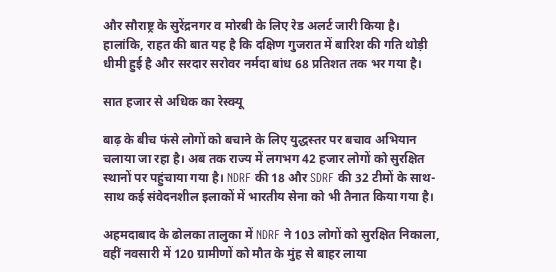और सौराष्ट्र के सुरेंद्रनगर व मोरबी के लिए रेड अलर्ट जारी किया है। हालांकि, राहत की बात यह है कि दक्षिण गुजरात में बारिश की गति थोड़ी धीमी हुई है और सरदार सरोवर नर्मदा बांध 68 प्रतिशत तक भर गया है।

सात हजार से अधिक का रेस्क्यू

बाढ़ के बीच फंसे लोगों को बचाने के लिए युद्धस्तर पर बचाव अभियान चलाया जा रहा है। अब तक राज्य में लगभग 42 हजार लोगों को सुरक्षित स्थानों पर पहुंचाया गया है। NDRF की 18 और SDRF की 32 टीमों के साथ-साथ कई संवेदनशील इलाकों में भारतीय सेना को भी तैनात किया गया है।

अहमदाबाद के ढोलका तालुका में NDRF ने 103 लोगों को सुरक्षित निकाला, वहीं नवसारी में 120 ग्रामीणों को मौत के मुंह से बाहर लाया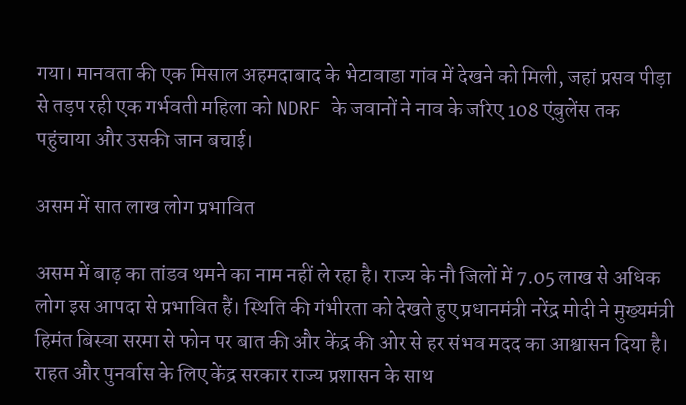गया। मानवता की एक मिसाल अहमदाबाद के भेटावाडा गांव में देखने को मिली, जहां प्रसव पीड़ा से तड़प रही एक गर्भवती महिला को NDRF के जवानों ने नाव के जरिए 108 एंबुलेंस तक पहुंचाया और उसकी जान बचाई।

असम में सात लाख लोग प्रभावित

असम में बाढ़ का तांडव थमने का नाम नहीं ले रहा है। राज्य के नौ जिलों में 7.05 लाख से अधिक लोग इस आपदा से प्रभावित हैं। स्थिति की गंभीरता को देखते हुए प्रधानमंत्री नरेंद्र मोदी ने मुख्यमंत्री हिमंत बिस्वा सरमा से फोन पर बात की और केंद्र की ओर से हर संभव मदद का आश्वासन दिया है। राहत और पुनर्वास के लिए केंद्र सरकार राज्य प्रशासन के साथ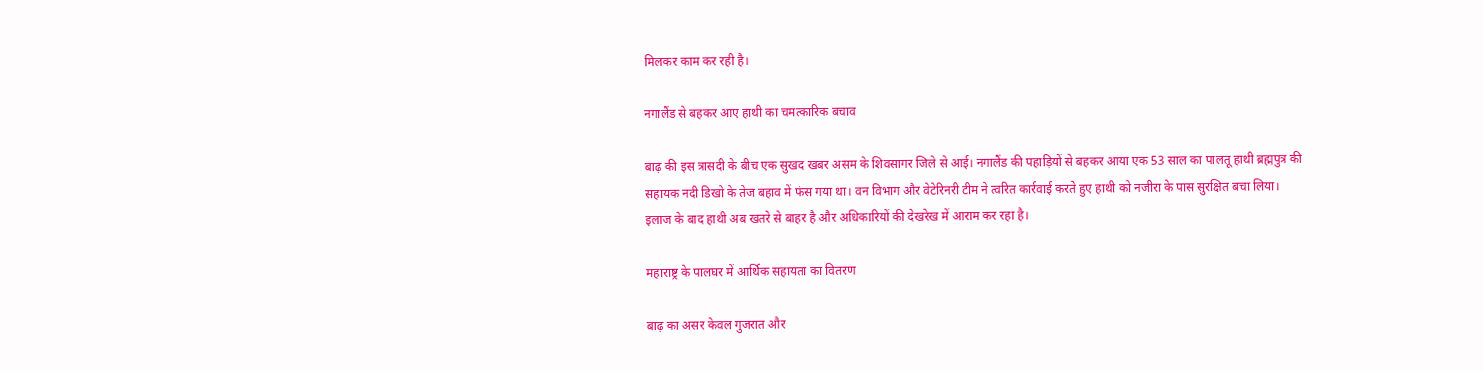मिलकर काम कर रही है।

नगालैंड से बहकर आए हाथी का चमत्कारिक बचाव

बाढ़ की इस त्रासदी के बीच एक सुखद खबर असम के शिवसागर जिले से आई। नगालैंड की पहाड़ियों से बहकर आया एक 53 साल का पालतू हाथी ब्रह्मपुत्र की सहायक नदी डिखो के तेज बहाव में फंस गया था। वन विभाग और वेटेरिनरी टीम ने त्वरित कार्रवाई करते हुए हाथी को नजीरा के पास सुरक्षित बचा लिया। इलाज के बाद हाथी अब खतरे से बाहर है और अधिकारियों की देखरेख में आराम कर रहा है।

महाराष्ट्र के पालघर में आर्थिक सहायता का वितरण

बाढ़ का असर केवल गुजरात और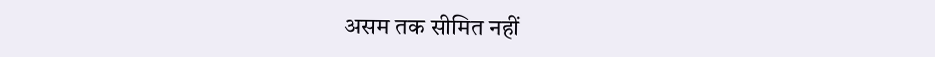असम तक सीमित नहीं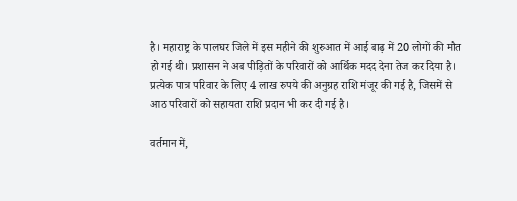है। महाराष्ट्र के पालघर जिले में इस महीने की शुरुआत में आई बाढ़ में 20 लोगों की मौत हो गई थी। प्रशासन ने अब पीड़ितों के परिवारों को आर्थिक मदद देना तेज कर दिया है। प्रत्येक पात्र परिवार के लिए 4 लाख रुपये की अनुग्रह राशि मंजूर की गई है, जिसमें से आठ परिवारों को सहायता राशि प्रदान भी कर दी गई है।

वर्तमान में,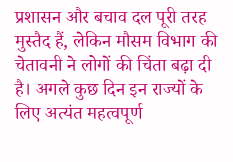प्रशासन और बचाव दल पूरी तरह मुस्तैद हैं, लेकिन मौसम विभाग की चेतावनी ने लोगों की चिंता बढ़ा दी है। अगले कुछ दिन इन राज्यों के लिए अत्यंत महत्वपूर्ण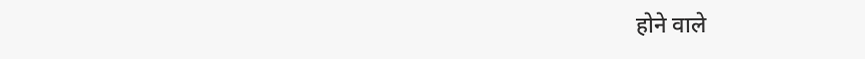होने वाले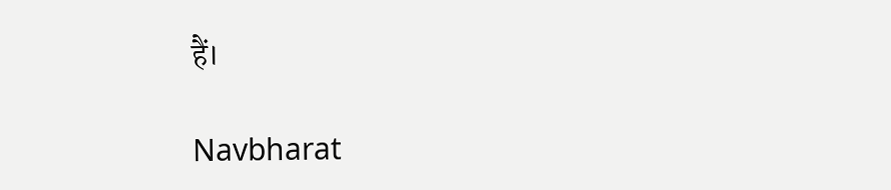हैं।

Navbharat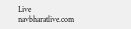Live
navbharatlive.com